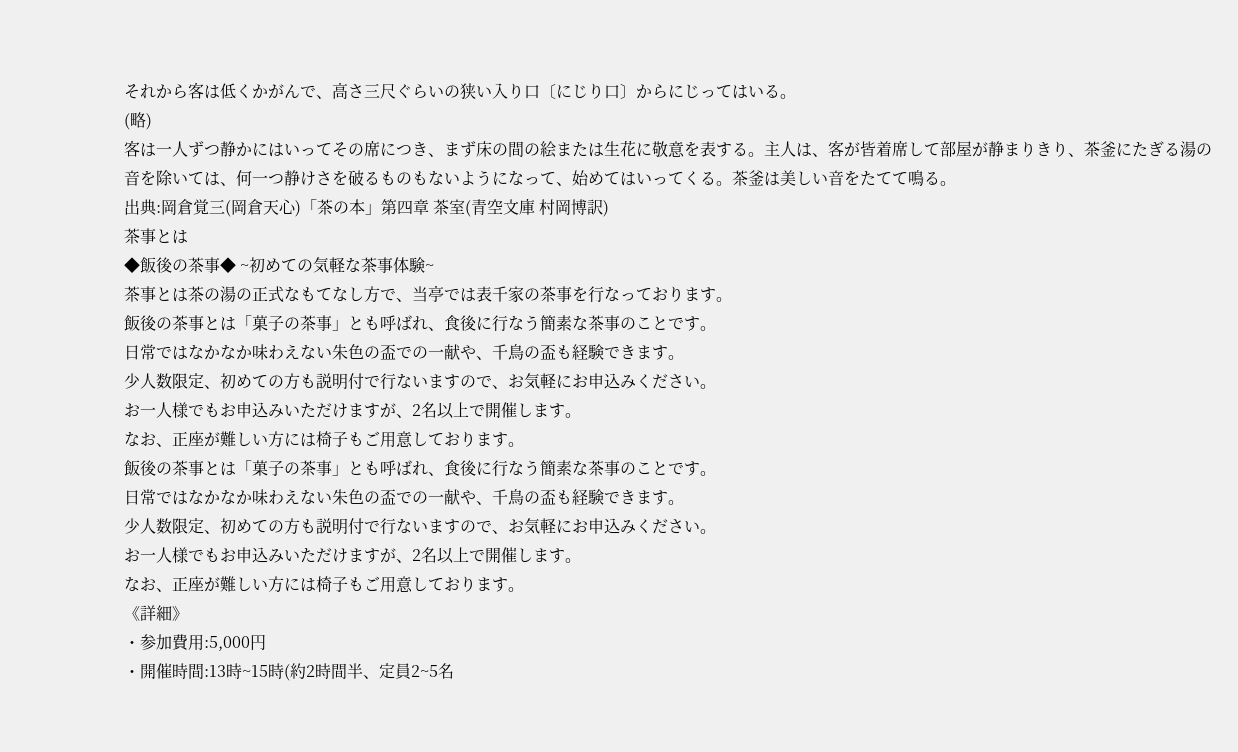それから客は低くかがんで、高さ三尺ぐらいの狭い入り口〔にじり口〕からにじってはいる。
(略)
客は一人ずつ静かにはいってその席につき、まず床の間の絵または生花に敬意を表する。主人は、客が皆着席して部屋が静まりきり、茶釜にたぎる湯の音を除いては、何一つ静けさを破るものもないようになって、始めてはいってくる。茶釜は美しい音をたてて鳴る。
出典:岡倉覚三(岡倉天心)「茶の本」第四章 茶室(青空文庫 村岡博訳)
茶事とは
◆飯後の茶事◆ ~初めての気軽な茶事体験~
茶事とは茶の湯の正式なもてなし方で、当亭では表千家の茶事を行なっております。
飯後の茶事とは「菓子の茶事」とも呼ばれ、食後に行なう簡素な茶事のことです。
日常ではなかなか味わえない朱色の盃での一献や、千鳥の盃も経験できます。
少人数限定、初めての方も説明付で行ないますので、お気軽にお申込みください。
お一人様でもお申込みいただけますが、2名以上で開催します。
なお、正座が難しい方には椅子もご用意しております。
飯後の茶事とは「菓子の茶事」とも呼ばれ、食後に行なう簡素な茶事のことです。
日常ではなかなか味わえない朱色の盃での一献や、千鳥の盃も経験できます。
少人数限定、初めての方も説明付で行ないますので、お気軽にお申込みください。
お一人様でもお申込みいただけますが、2名以上で開催します。
なお、正座が難しい方には椅子もご用意しております。
《詳細》
・参加費用:5,000円
・開催時間:13時~15時(約2時間半、定員2~5名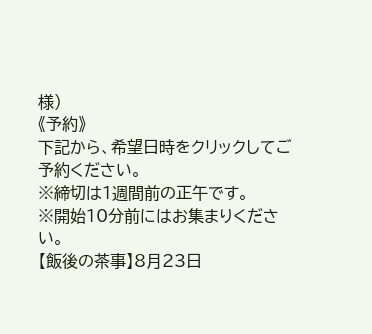様)
《予約》
下記から、希望日時をクリックしてご予約ください。
※締切は1週間前の正午です。
※開始10分前にはお集まりください。
【飯後の茶事】8月23日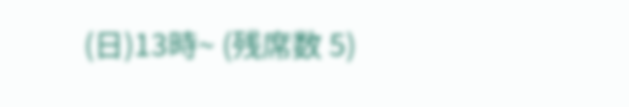(日)13時~ (残席数 5)